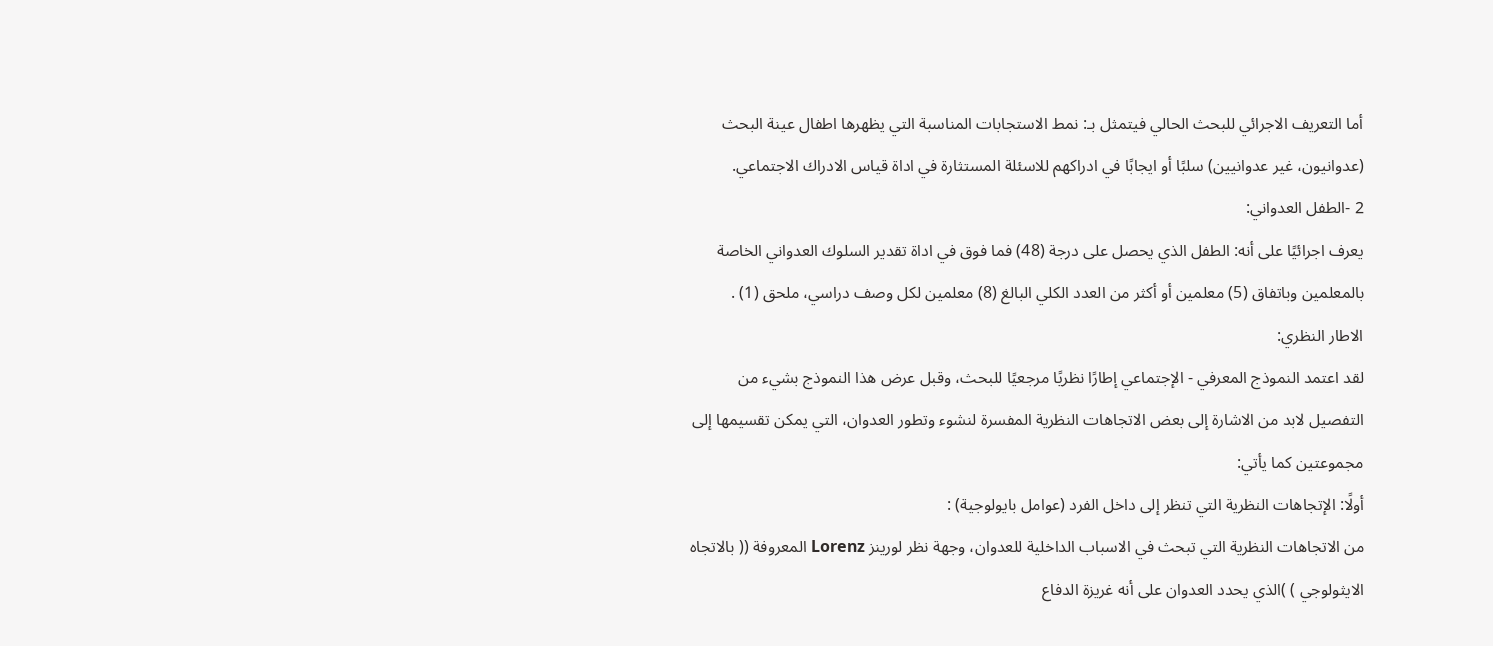أما التعريف الاجرائي للبحث الحالي فيتمثل بـ: نمط الاستجابات المناسبة التي يظهرها اطفال عينة البحث (عدوانيون، غير عدوانيين) سلبًا أو ايجابًا في ادراكهم للاسئلة المستثارة في اداة قياس الادراك الاجتماعي.
2 -الطفل العدواني:
يعرف اجرائيًا على أنه: الطفل الذي يحصل على درجة (48) فما فوق في اداة تقدير السلوك العدواني الخاصة بالمعلمين وباتفاق (5) معلمين أو أكثر من العدد الكلي البالغ (8) معلمين لكل وصف دراسي، ملحق (1) .
الاطار النظري:
لقد اعتمد النموذج المعرفي - الإجتماعي إطارًا نظريًا مرجعيًا للبحث، وقبل عرض هذا النموذج بشيء من التفصيل لابد من الاشارة إلى بعض الاتجاهات النظرية المفسرة لنشوء وتطور العدوان، التي يمكن تقسيمها إلى مجموعتين كما يأتي:
أولًا: الإتجاهات النظرية التي تنظر إلى داخل الفرد (عوامل بايولوجية) :
من الاتجاهات النظرية التي تبحث في الاسباب الداخلية للعدوان، وجهة نظر لورينز Lorenz المعروفة (( بالاتجاه الايثولوجي ) )الذي يحدد العدوان على أنه غريزة الدفاع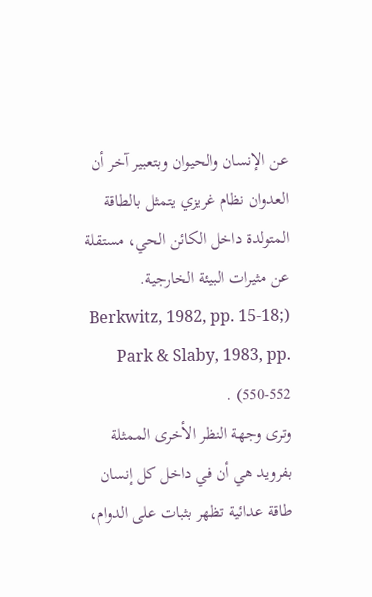عن الإنسان والحيوان وبتعبير آخر أن العدوان نظام غريزي يتمثل بالطاقة المتولدة داخل الكائن الحي، مستقلة عن مثيرات البيئة الخارجية. (Berkwitz, 1982, pp. 15-18; Park & Slaby, 1983, pp. 550-552) .
وترى وجهة النظر الأخرى الممثلة بفرويد هي أن في داخل كل إنسان طاقة عدائية تظهر بثبات على الدوام،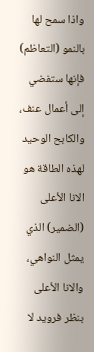واذا سمح لها بالنمو (التعاظم) فإنها ستفضي إلى أعمال عنف، والكابح الوحيد لهذه الطاقة هو الانا الأعلى (الضمير) الذي يمثل النواهي، والانا الأعلى بنظر فرويد لا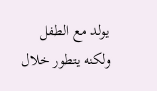يولد مع الطفل ولكنه يتطور خلال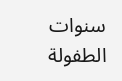سنوات الطفولة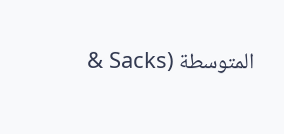المتوسطة (Sacks &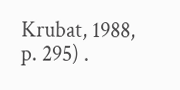Krubat, 1988, p. 295) .